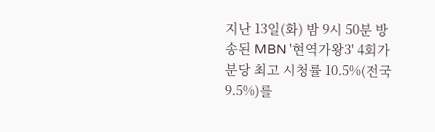지난 13일(화) 밤 9시 50분 방송된 MBN '현역가왕3' 4회가 분당 최고 시청률 10.5%(전국 9.5%)를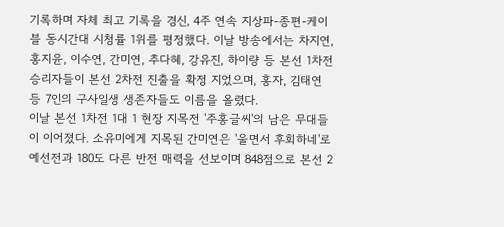기록하며 자체 최고 기록을 경신, 4주 연속 지상파-종편-케이블 동시간대 시청률 1위를 평정했다. 이날 방송에서는 차지연, 홍지윤, 이수연, 간미연, 추다혜, 강유진, 하이량 등 본선 1차전 승리자들이 본선 2차전 진출을 확정 지었으며, 홍자, 김태연 등 7인의 구사일생 생존자들도 이름을 올렸다.
이날 본선 1차전 1대 1 현장 지목전 '주홍글씨'의 남은 무대들이 이어졌다. 소유미에게 지목된 간미연은 '울면서 후회하네'로 예선전과 180도 다른 반전 매력을 선보이며 848점으로 본선 2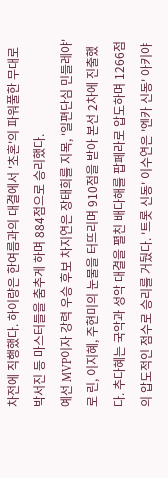차전에 직행했다. 하이량은 한여름과의 대결에서 '초혼'의 파워풀한 무대로 박서진 등 마스터들을 춤추게 하며 884점으로 승리했다.
예선 MVP이자 강력 우승 후보 차지연은 장태희를 지목, '일편단심 민들레야'로 린, 이지혜, 주현미의 눈물을 터뜨리며 910점을 받아 본선 2차에 진출했다. 추다혜는 국악과 성악 대결을 펼친 배다해를 팝페라로 압도하며 1266점의 압도적인 점수로 승리를 거뒀다. '트롯 신동' 이수연은 '엔카 신동' 아키야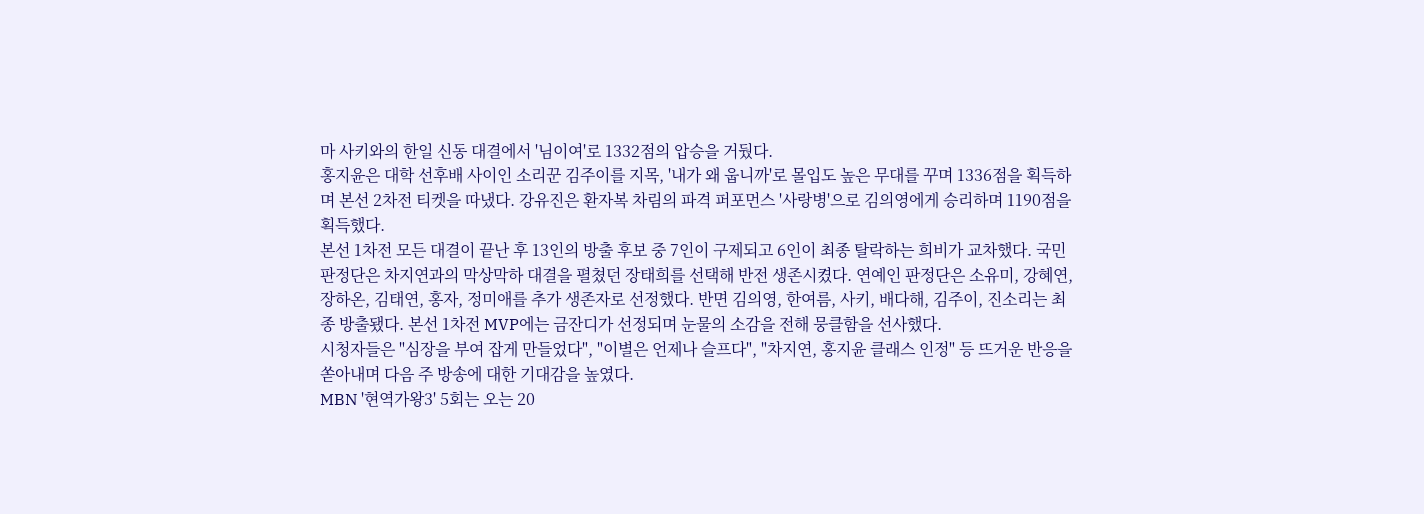마 사키와의 한일 신동 대결에서 '님이여'로 1332점의 압승을 거뒀다.
홍지윤은 대학 선후배 사이인 소리꾼 김주이를 지목, '내가 왜 웁니까'로 몰입도 높은 무대를 꾸며 1336점을 획득하며 본선 2차전 티켓을 따냈다. 강유진은 환자복 차림의 파격 퍼포먼스 '사랑병'으로 김의영에게 승리하며 1190점을 획득했다.
본선 1차전 모든 대결이 끝난 후 13인의 방출 후보 중 7인이 구제되고 6인이 최종 탈락하는 희비가 교차했다. 국민 판정단은 차지연과의 막상막하 대결을 펼쳤던 장태희를 선택해 반전 생존시켰다. 연예인 판정단은 소유미, 강혜연, 장하온, 김태연, 홍자, 정미애를 추가 생존자로 선정했다. 반면 김의영, 한여름, 사키, 배다해, 김주이, 진소리는 최종 방출됐다. 본선 1차전 MVP에는 금잔디가 선정되며 눈물의 소감을 전해 뭉클함을 선사했다.
시청자들은 "심장을 부여 잡게 만들었다", "이별은 언제나 슬프다", "차지연, 홍지윤 클래스 인정" 등 뜨거운 반응을 쏟아내며 다음 주 방송에 대한 기대감을 높였다.
MBN '현역가왕3' 5회는 오는 20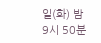일(화) 밤 9시 50분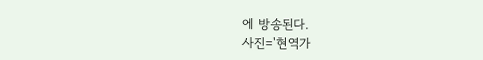에 방송된다.
사진='현역가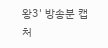왕3' 방송분 캡처